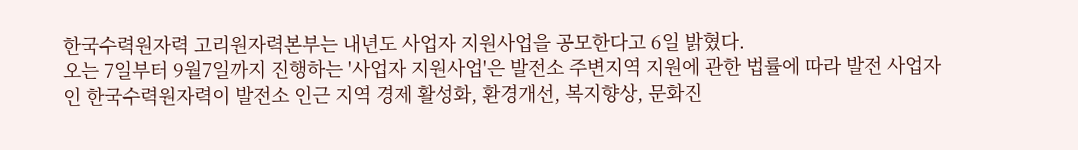한국수력원자력 고리원자력본부는 내년도 사업자 지원사업을 공모한다고 6일 밝혔다.
오는 7일부터 9월7일까지 진행하는 '사업자 지원사업'은 발전소 주변지역 지원에 관한 법률에 따라 발전 사업자인 한국수력원자력이 발전소 인근 지역 경제 활성화, 환경개선, 복지향상, 문화진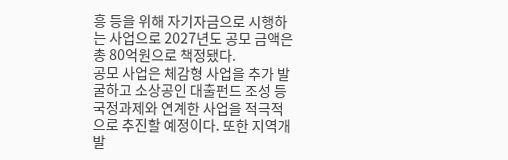흥 등을 위해 자기자금으로 시행하는 사업으로 2027년도 공모 금액은 총 80억원으로 책정됐다.
공모 사업은 체감형 사업을 추가 발굴하고 소상공인 대출펀드 조성 등 국정과제와 연계한 사업을 적극적으로 추진할 예정이다. 또한 지역개발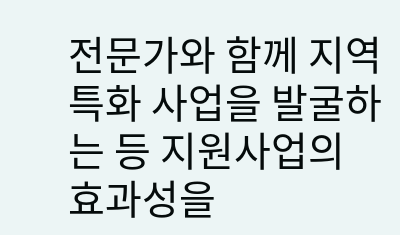전문가와 함께 지역 특화 사업을 발굴하는 등 지원사업의 효과성을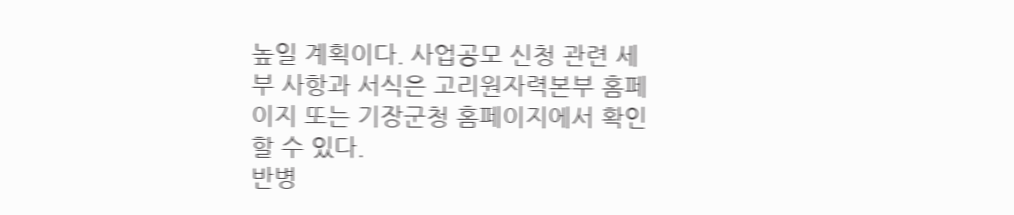높일 계획이다. 사업공모 신청 관련 세부 사항과 서식은 고리원자력본부 홈페이지 또는 기장군청 홈페이지에서 확인할 수 있다.
반병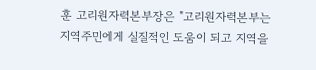훈 고리원자력본부장은 "고리원자력본부는 지역주민에게 실질적인 도움이 되고 지역을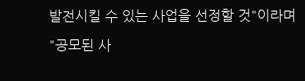발전시킬 수 있는 사업을 선정할 것"이라며 "공모된 사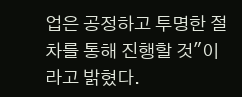업은 공정하고 투명한 절차를 통해 진행할 것"이라고 밝혔다.